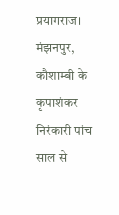प्रयागराज। मंझनपुर, कौशाम्बी के कृपाशंकर निरंकारी पांच साल से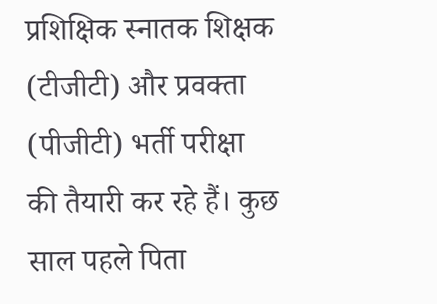प्रशिक्षिक स्नातक शिक्षक (टीजीटी) और प्रवक्ता (पीजीटी) भर्ती परीक्षा की तैयारी कर रहे हैं। कुछ साल पहले पिता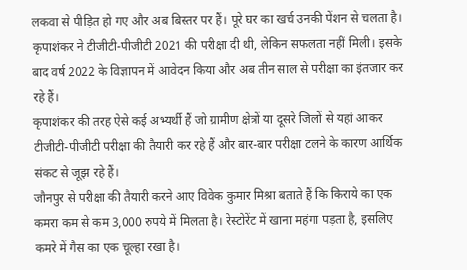लकवा से पीड़ित हो गए और अब बिस्तर पर हैं। पूरे घर का खर्च उनकी पेंशन से चलता है।
कृपाशंकर ने टीजीटी-पीजीटी 2021 की परीक्षा दी थी, लेकिन सफलता नहीं मिली। इसके बाद वर्ष 2022 के विज्ञापन में आवेदन किया और अब तीन साल से परीक्षा का इंतजार कर रहे हैं।
कृपाशंकर की तरह ऐसे कई अभ्यर्थी हैं जो ग्रामीण क्षेत्रों या दूसरे जिलों से यहां आकर टीजीटी-पीजीटी परीक्षा की तैयारी कर रहे हैं और बार-बार परीक्षा टलने के कारण आर्थिक संकट से जूझ रहे हैं।
जौनपुर से परीक्षा की तैयारी करने आए विवेक कुमार मिश्रा बताते हैं कि किराये का एक कमरा कम से कम 3,000 रुपये में मिलता है। रेस्टोरेंट में खाना महंगा पड़ता है, इसलिए कमरे में गैस का एक चूल्हा रखा है।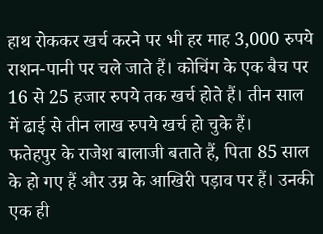हाथ रोककर खर्च करने पर भी हर माह 3,000 रुपये राशन-पानी पर चले जाते हैं। कोचिंग के एक बैच पर 16 से 25 हजार रुपये तक खर्च होते हैं। तीन साल में ढाई से तीन लाख रुपये खर्च हो चुके हैं।
फतेहपुर के राजेश बालाजी बताते हैं, पिता 85 साल के हो गए हैं और उम्र के आखिरी पड़ाव पर हैं। उनकी एक ही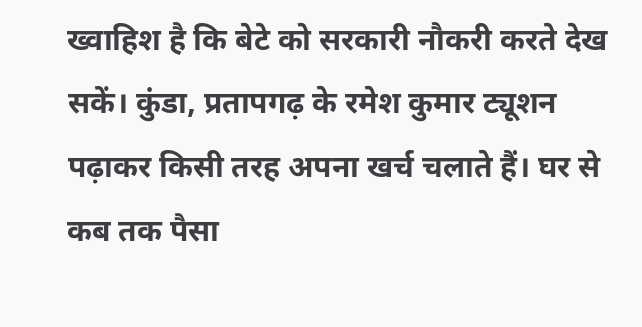ख्वाहिश है कि बेटे को सरकारी नौकरी करते देख सकें। कुंडा, प्रतापगढ़ के रमेश कुमार ट्यूशन पढ़ाकर किसी तरह अपना खर्च चलाते हैं। घर से कब तक पैसा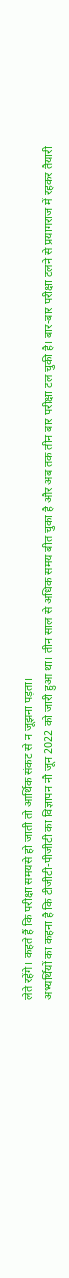लेते रहेंगे। कहते हैं कि परीक्षा समयसे हो जाती तो आर्थिक संकट से न जूझना पड़ता।
अभ्यर्थियों का कहना है कि टीजीटी-पीजीटी का विज्ञापन नौ जून 2022 को जारी हुआ था। तीन साल से अधिक समय बीत चुका है और अब तक तीन बार परीक्षा टल चुकी है। बार-बार परीक्षा टलने से प्रयागराज में रहकर तैयारी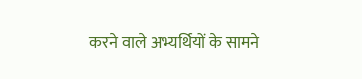करने वाले अभ्यर्थियों के सामने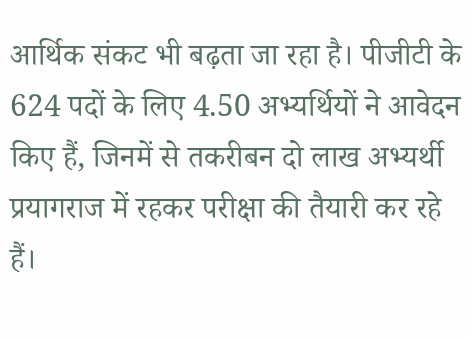आर्थिक संकट भी बढ़ता जा रहा है। पीजीटी के 624 पदों के लिए 4.50 अभ्यर्थियों ने आवेदन किए हैं, जिनमें से तकरीबन दो लाख अभ्यर्थी प्रयागराज में रहकर परीक्षा की तैयारी कर रहे हैं।